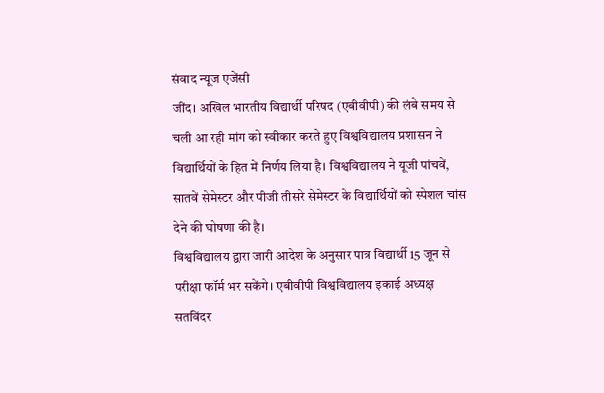संवाद न्यूज एजेंसी
जींद। अखिल भारतीय विद्यार्थी परिषद (एबीवीपी) की लंबे समय से चली आ रही मांग को स्वीकार करते हुए विश्वविद्यालय प्रशासन ने विद्यार्थियों के हित में निर्णय लिया है। विश्वविद्यालय ने यूजी पांचवें, सातवें सेमेस्टर और पीजी तीसरे सेमेस्टर के विद्यार्थियों को स्पेशल चांस देने की घोषणा की है।
विश्वविद्यालय द्वारा जारी आदेश के अनुसार पात्र विद्यार्थी 15 जून से परीक्षा फॉर्म भर सकेंगे। एबीवीपी विश्वविद्यालय इकाई अध्यक्ष सतविंदर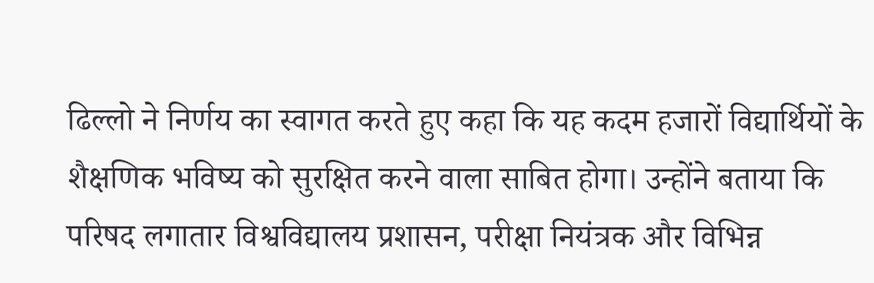ढिल्लो ने निर्णय का स्वागत करते हुए कहा कि यह कदम हजारों विद्यार्थियों के शैक्षणिक भविष्य को सुरक्षित करने वाला साबित होगा। उन्होंने बताया कि परिषद लगातार विश्वविद्यालय प्रशासन, परीक्षा नियंत्रक और विभिन्न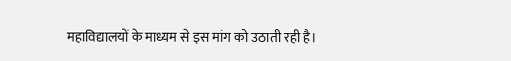महाविद्यालयों के माध्यम से इस मांग को उठाती रही है।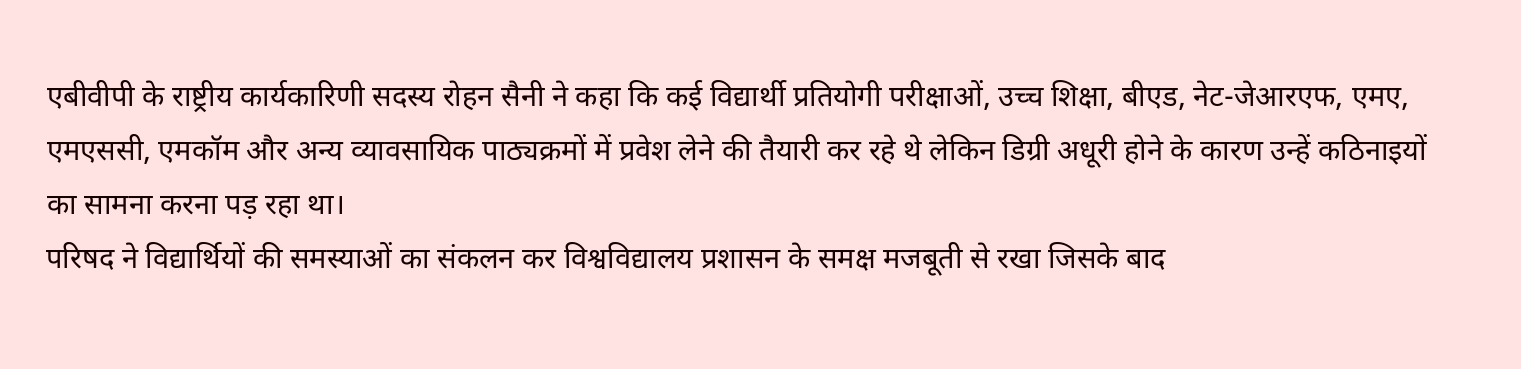एबीवीपी के राष्ट्रीय कार्यकारिणी सदस्य रोहन सैनी ने कहा कि कई विद्यार्थी प्रतियोगी परीक्षाओं, उच्च शिक्षा, बीएड, नेट-जेआरएफ, एमए, एमएससी, एमकॉम और अन्य व्यावसायिक पाठ्यक्रमों में प्रवेश लेने की तैयारी कर रहे थे लेकिन डिग्री अधूरी होने के कारण उन्हें कठिनाइयों का सामना करना पड़ रहा था।
परिषद ने विद्यार्थियों की समस्याओं का संकलन कर विश्वविद्यालय प्रशासन के समक्ष मजबूती से रखा जिसके बाद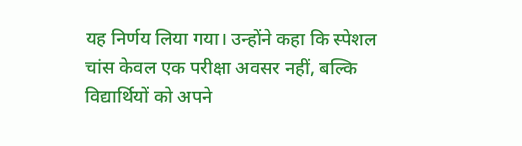यह निर्णय लिया गया। उन्होंने कहा कि स्पेशल चांस केवल एक परीक्षा अवसर नहीं, बल्कि विद्यार्थियों को अपने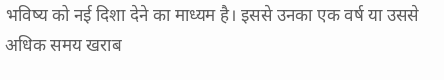भविष्य को नई दिशा देने का माध्यम है। इससे उनका एक वर्ष या उससे अधिक समय खराब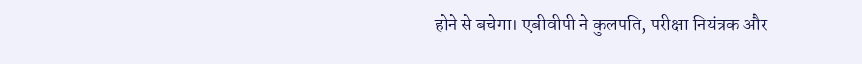होने से बचेगा। एबीवीपी ने कुलपति, परीक्षा नियंत्रक और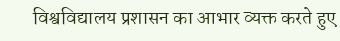विश्वविद्यालय प्रशासन का आभार व्यक्त करते हुए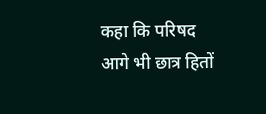कहा कि परिषद आगे भी छात्र हितों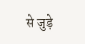से जुड़े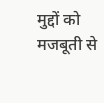मुद्दों को मजबूती से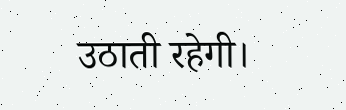उठाती रहेगी।